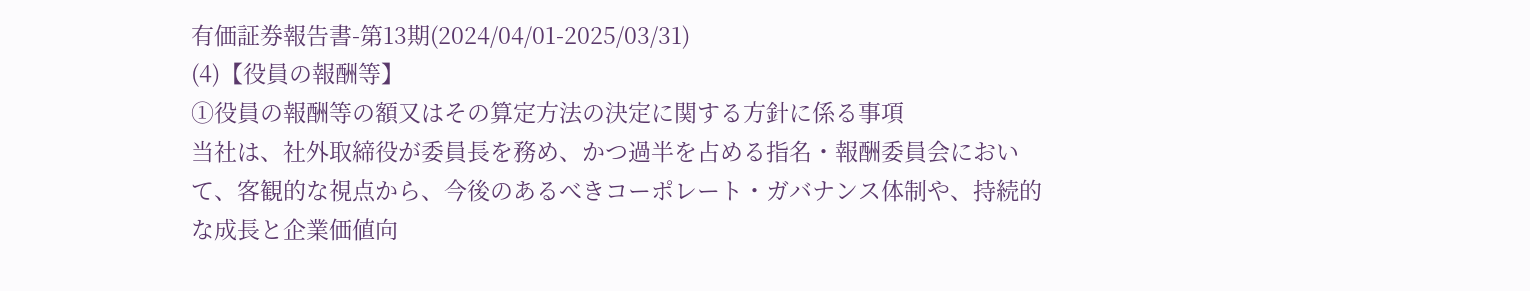有価証券報告書-第13期(2024/04/01-2025/03/31)
(4)【役員の報酬等】
①役員の報酬等の額又はその算定方法の決定に関する方針に係る事項
当社は、社外取締役が委員長を務め、かつ過半を占める指名・報酬委員会において、客観的な視点から、今後のあるべきコーポレート・ガバナンス体制や、持続的な成長と企業価値向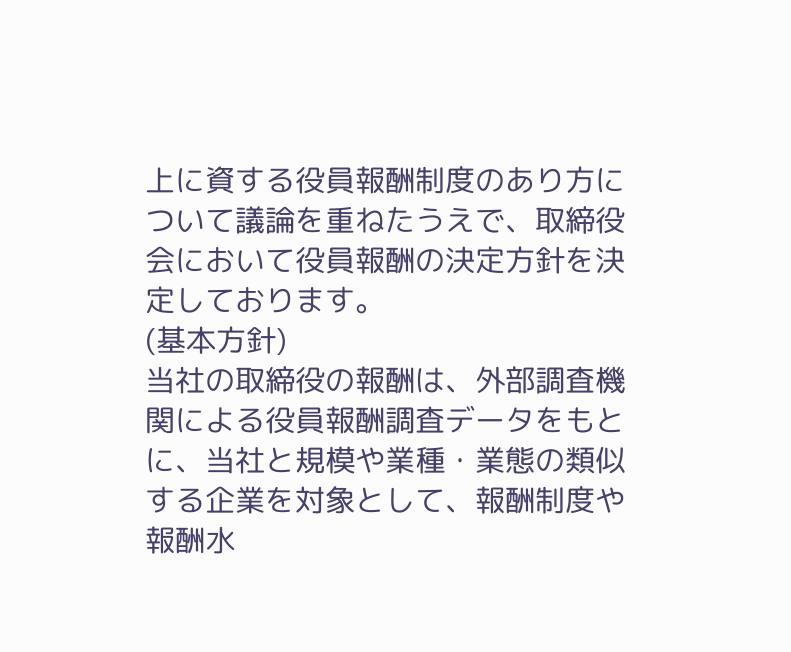上に資する役員報酬制度のあり方について議論を重ねたうえで、取締役会において役員報酬の決定方針を決定しております。
(基本方針)
当社の取締役の報酬は、外部調査機関による役員報酬調査データをもとに、当社と規模や業種・業態の類似する企業を対象として、報酬制度や報酬水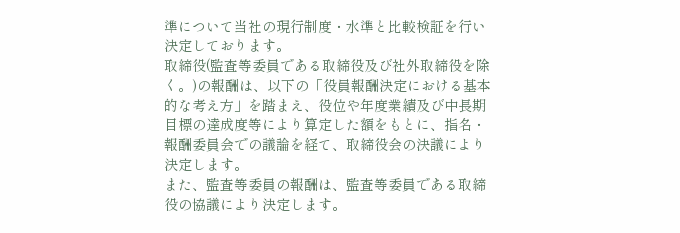準について当社の現行制度・水準と比較検証を行い決定しております。
取締役(監査等委員である取締役及び社外取締役を除く。)の報酬は、以下の「役員報酬決定における基本的な考え方」を踏まえ、役位や年度業績及び中長期目標の達成度等により算定した額をもとに、指名・報酬委員会での議論を経て、取締役会の決議により決定します。
また、監査等委員の報酬は、監査等委員である取締役の協議により決定します。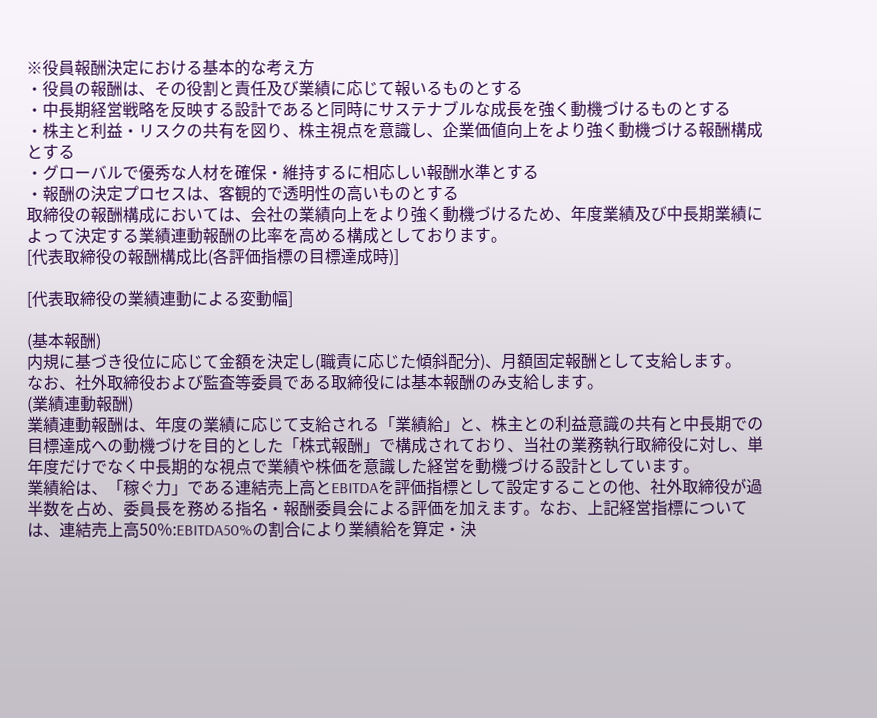※役員報酬決定における基本的な考え方
・役員の報酬は、その役割と責任及び業績に応じて報いるものとする
・中長期経営戦略を反映する設計であると同時にサステナブルな成長を強く動機づけるものとする
・株主と利益・リスクの共有を図り、株主視点を意識し、企業価値向上をより強く動機づける報酬構成とする
・グローバルで優秀な人材を確保・維持するに相応しい報酬水準とする
・報酬の決定プロセスは、客観的で透明性の高いものとする
取締役の報酬構成においては、会社の業績向上をより強く動機づけるため、年度業績及び中長期業績によって決定する業績連動報酬の比率を高める構成としております。
[代表取締役の報酬構成比(各評価指標の目標達成時)]

[代表取締役の業績連動による変動幅]

(基本報酬)
内規に基づき役位に応じて金額を決定し(職責に応じた傾斜配分)、月額固定報酬として支給します。
なお、社外取締役および監査等委員である取締役には基本報酬のみ支給します。
(業績連動報酬)
業績連動報酬は、年度の業績に応じて支給される「業績給」と、株主との利益意識の共有と中長期での目標達成への動機づけを目的とした「株式報酬」で構成されており、当社の業務執行取締役に対し、単年度だけでなく中長期的な視点で業績や株価を意識した経営を動機づける設計としています。
業績給は、「稼ぐ力」である連結売上高とEBITDAを評価指標として設定することの他、社外取締役が過半数を占め、委員長を務める指名・報酬委員会による評価を加えます。なお、上記経営指標については、連結売上高50%:EBITDA50%の割合により業績給を算定・決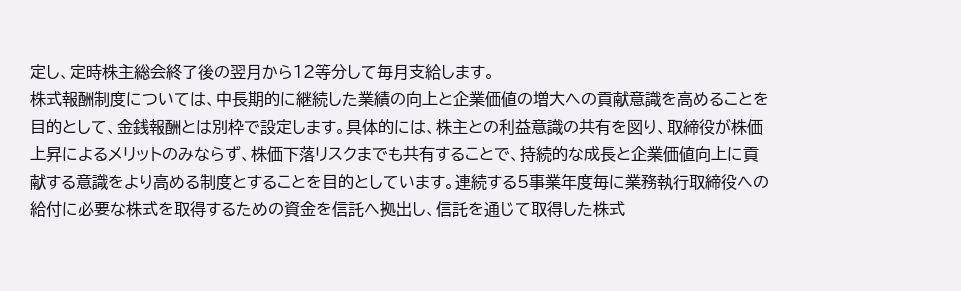定し、定時株主総会終了後の翌月から12等分して毎月支給します。
株式報酬制度については、中長期的に継続した業績の向上と企業価値の増大への貢献意識を高めることを目的として、金銭報酬とは別枠で設定します。具体的には、株主との利益意識の共有を図り、取締役が株価上昇によるメリットのみならず、株価下落リスクまでも共有することで、持続的な成長と企業価値向上に貢献する意識をより高める制度とすることを目的としています。連続する5事業年度毎に業務執行取締役への給付に必要な株式を取得するための資金を信託へ拠出し、信託を通じて取得した株式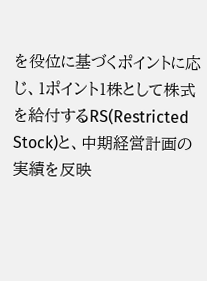を役位に基づくポイントに応じ、1ポイント1株として株式を給付するRS(Restricted Stock)と、中期経営計画の実績を反映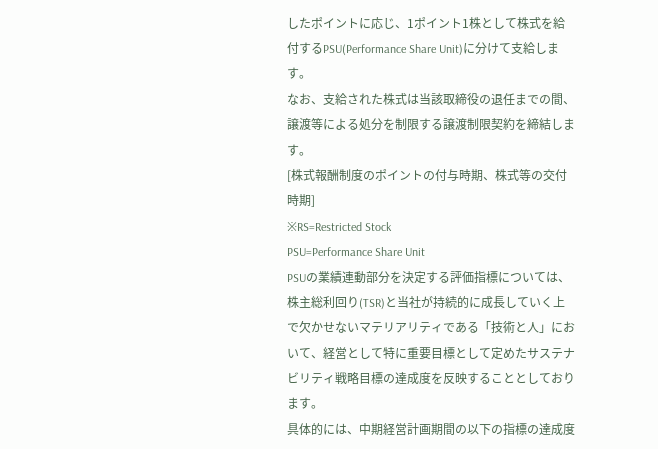したポイントに応じ、1ポイント1株として株式を給付するPSU(Performance Share Unit)に分けて支給します。
なお、支給された株式は当該取締役の退任までの間、譲渡等による処分を制限する譲渡制限契約を締結します。
[株式報酬制度のポイントの付与時期、株式等の交付時期]
※RS=Restricted Stock
PSU=Performance Share Unit
PSUの業績連動部分を決定する評価指標については、株主総利回り(TSR)と当社が持続的に成長していく上で欠かせないマテリアリティである「技術と人」において、経営として特に重要目標として定めたサステナビリティ戦略目標の達成度を反映することとしております。
具体的には、中期経営計画期間の以下の指標の達成度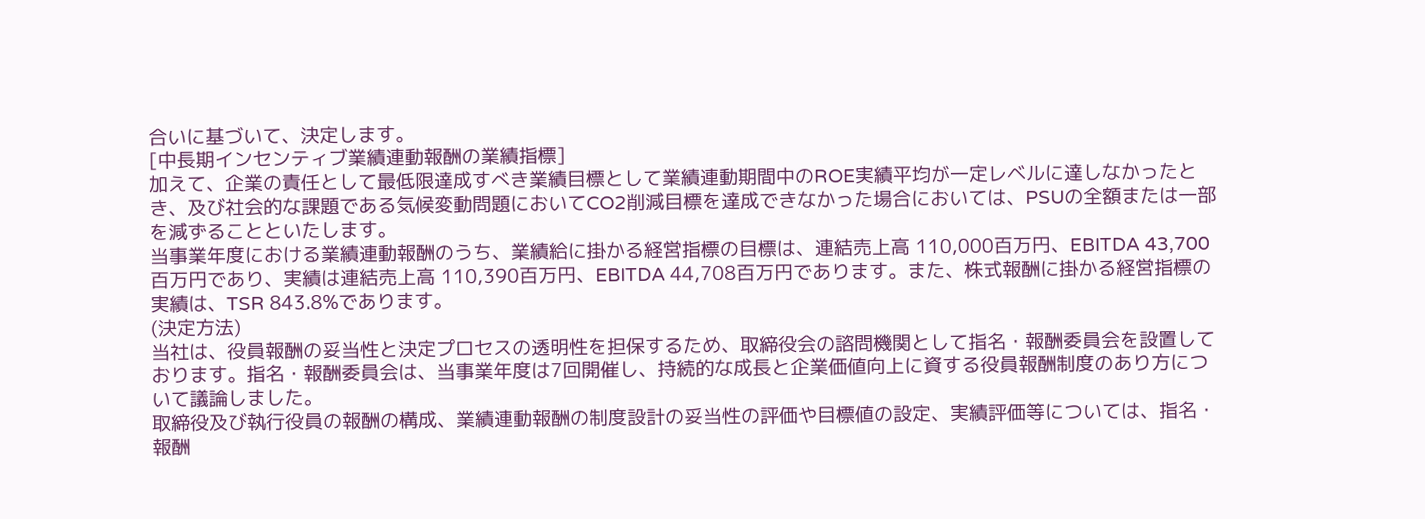合いに基づいて、決定します。
[中長期インセンティブ業績連動報酬の業績指標]
加えて、企業の責任として最低限達成すべき業績目標として業績連動期間中のROE実績平均が一定レベルに達しなかったとき、及び社会的な課題である気候変動問題においてCO2削減目標を達成できなかった場合においては、PSUの全額または一部を減ずることといたします。
当事業年度における業績連動報酬のうち、業績給に掛かる経営指標の目標は、連結売上高 110,000百万円、EBITDA 43,700百万円であり、実績は連結売上高 110,390百万円、EBITDA 44,708百万円であります。また、株式報酬に掛かる経営指標の実績は、TSR 843.8%であります。
(決定方法)
当社は、役員報酬の妥当性と決定プロセスの透明性を担保するため、取締役会の諮問機関として指名・報酬委員会を設置しております。指名・報酬委員会は、当事業年度は7回開催し、持続的な成長と企業価値向上に資する役員報酬制度のあり方について議論しました。
取締役及び執行役員の報酬の構成、業績連動報酬の制度設計の妥当性の評価や目標値の設定、実績評価等については、指名・報酬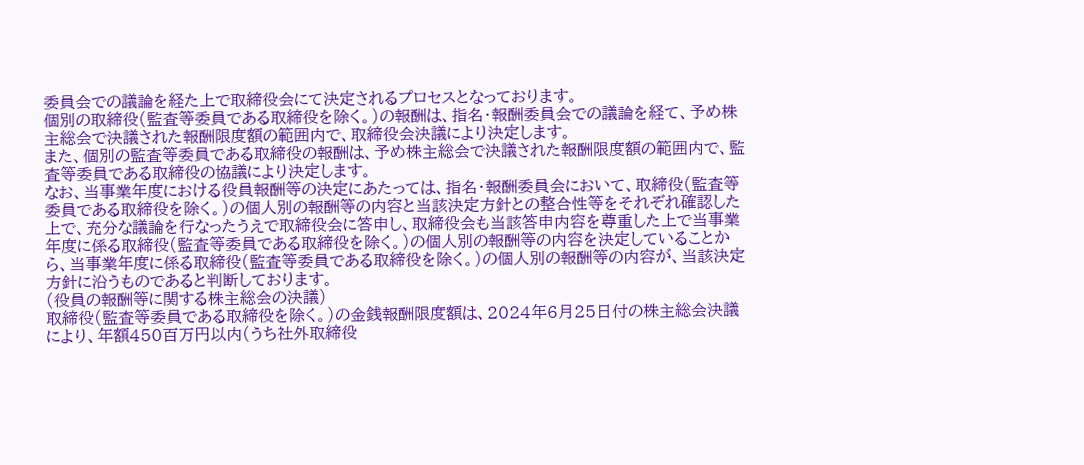委員会での議論を経た上で取締役会にて決定されるプロセスとなっております。
個別の取締役(監査等委員である取締役を除く。)の報酬は、指名・報酬委員会での議論を経て、予め株主総会で決議された報酬限度額の範囲内で、取締役会決議により決定します。
また、個別の監査等委員である取締役の報酬は、予め株主総会で決議された報酬限度額の範囲内で、監査等委員である取締役の協議により決定します。
なお、当事業年度における役員報酬等の決定にあたっては、指名・報酬委員会において、取締役(監査等委員である取締役を除く。)の個人別の報酬等の内容と当該決定方針との整合性等をそれぞれ確認した上で、充分な議論を行なったうえで取締役会に答申し、取締役会も当該答申内容を尊重した上で当事業年度に係る取締役(監査等委員である取締役を除く。)の個人別の報酬等の内容を決定していることから、当事業年度に係る取締役(監査等委員である取締役を除く。)の個人別の報酬等の内容が、当該決定方針に沿うものであると判断しております。
(役員の報酬等に関する株主総会の決議)
取締役(監査等委員である取締役を除く。)の金銭報酬限度額は、2024年6月25日付の株主総会決議により、年額450百万円以内(うち社外取締役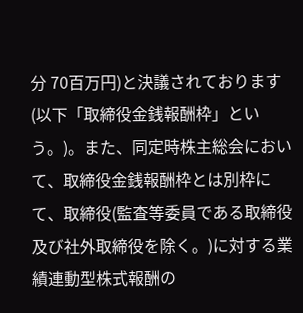分 70百万円)と決議されております(以下「取締役金銭報酬枠」という。)。また、同定時株主総会において、取締役金銭報酬枠とは別枠にて、取締役(監査等委員である取締役及び社外取締役を除く。)に対する業績連動型株式報酬の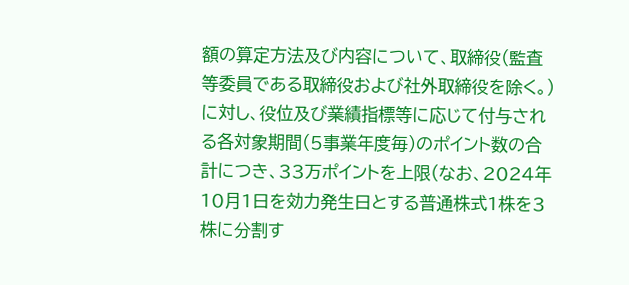額の算定方法及び内容について、取締役(監査等委員である取締役および社外取締役を除く。)に対し、役位及び業績指標等に応じて付与される各対象期間(5事業年度毎)のポイント数の合計につき、33万ポイントを上限(なお、2024年10月1日を効力発生日とする普通株式1株を3株に分割す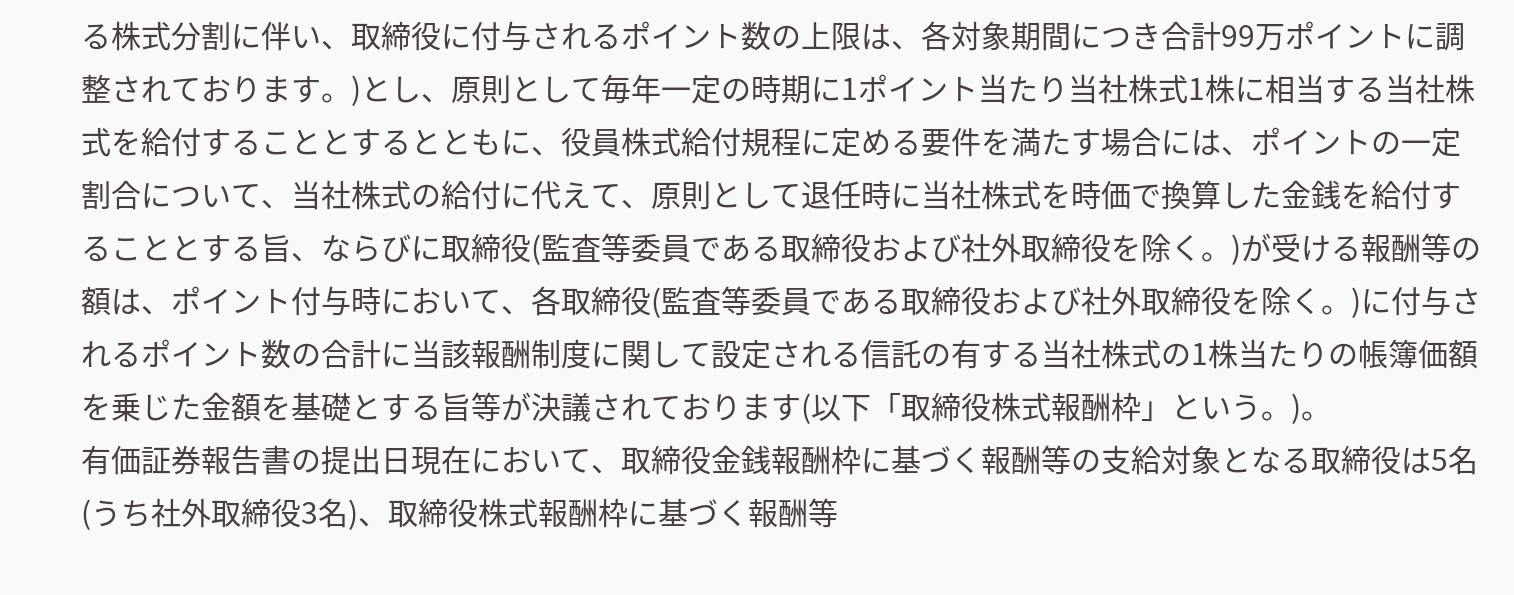る株式分割に伴い、取締役に付与されるポイント数の上限は、各対象期間につき合計99万ポイントに調整されております。)とし、原則として毎年一定の時期に1ポイント当たり当社株式1株に相当する当社株式を給付することとするとともに、役員株式給付規程に定める要件を満たす場合には、ポイントの一定割合について、当社株式の給付に代えて、原則として退任時に当社株式を時価で換算した金銭を給付することとする旨、ならびに取締役(監査等委員である取締役および社外取締役を除く。)が受ける報酬等の額は、ポイント付与時において、各取締役(監査等委員である取締役および社外取締役を除く。)に付与されるポイント数の合計に当該報酬制度に関して設定される信託の有する当社株式の1株当たりの帳簿価額を乗じた金額を基礎とする旨等が決議されております(以下「取締役株式報酬枠」という。)。
有価証券報告書の提出日現在において、取締役金銭報酬枠に基づく報酬等の支給対象となる取締役は5名(うち社外取締役3名)、取締役株式報酬枠に基づく報酬等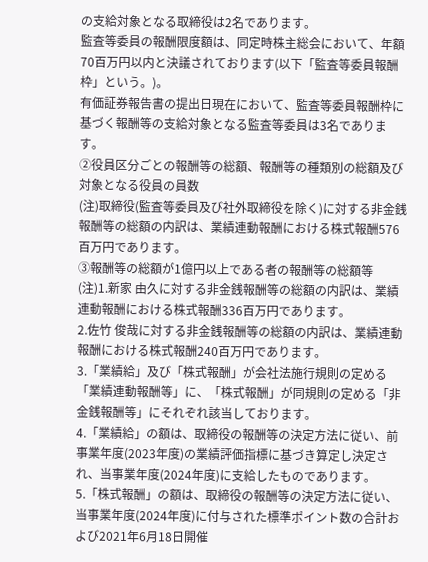の支給対象となる取締役は2名であります。
監査等委員の報酬限度額は、同定時株主総会において、年額70百万円以内と決議されております(以下「監査等委員報酬枠」という。)。
有価証券報告書の提出日現在において、監査等委員報酬枠に基づく報酬等の支給対象となる監査等委員は3名であります。
②役員区分ごとの報酬等の総額、報酬等の種類別の総額及び対象となる役員の員数
(注)取締役(監査等委員及び社外取締役を除く)に対する非金銭報酬等の総額の内訳は、業績連動報酬における株式報酬576百万円であります。
③報酬等の総額が1億円以上である者の報酬等の総額等
(注)1.新家 由久に対する非金銭報酬等の総額の内訳は、業績連動報酬における株式報酬336百万円であります。
2.佐竹 俊哉に対する非金銭報酬等の総額の内訳は、業績連動報酬における株式報酬240百万円であります。
3.「業績給」及び「株式報酬」が会社法施行規則の定める「業績連動報酬等」に、「株式報酬」が同規則の定める「非金銭報酬等」にそれぞれ該当しております。
4.「業績給」の額は、取締役の報酬等の決定方法に従い、前事業年度(2023年度)の業績評価指標に基づき算定し決定され、当事業年度(2024年度)に支給したものであります。
5.「株式報酬」の額は、取締役の報酬等の決定方法に従い、当事業年度(2024年度)に付与された標準ポイント数の合計および2021年6月18日開催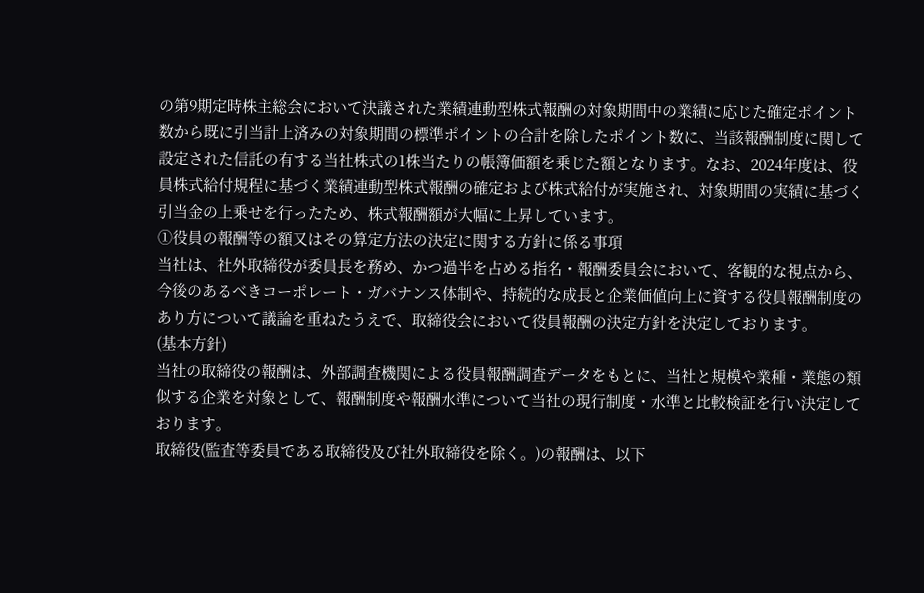の第9期定時株主総会において決議された業績連動型株式報酬の対象期間中の業績に応じた確定ポイント数から既に引当計上済みの対象期間の標準ポイントの合計を除したポイント数に、当該報酬制度に関して設定された信託の有する当社株式の1株当たりの帳簿価額を乗じた額となります。なお、2024年度は、役員株式給付規程に基づく業績連動型株式報酬の確定および株式給付が実施され、対象期間の実績に基づく引当金の上乗せを行ったため、株式報酬額が大幅に上昇しています。
①役員の報酬等の額又はその算定方法の決定に関する方針に係る事項
当社は、社外取締役が委員長を務め、かつ過半を占める指名・報酬委員会において、客観的な視点から、今後のあるべきコーポレート・ガバナンス体制や、持続的な成長と企業価値向上に資する役員報酬制度のあり方について議論を重ねたうえで、取締役会において役員報酬の決定方針を決定しております。
(基本方針)
当社の取締役の報酬は、外部調査機関による役員報酬調査データをもとに、当社と規模や業種・業態の類似する企業を対象として、報酬制度や報酬水準について当社の現行制度・水準と比較検証を行い決定しております。
取締役(監査等委員である取締役及び社外取締役を除く。)の報酬は、以下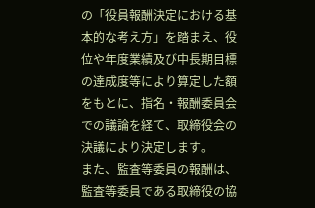の「役員報酬決定における基本的な考え方」を踏まえ、役位や年度業績及び中長期目標の達成度等により算定した額をもとに、指名・報酬委員会での議論を経て、取締役会の決議により決定します。
また、監査等委員の報酬は、監査等委員である取締役の協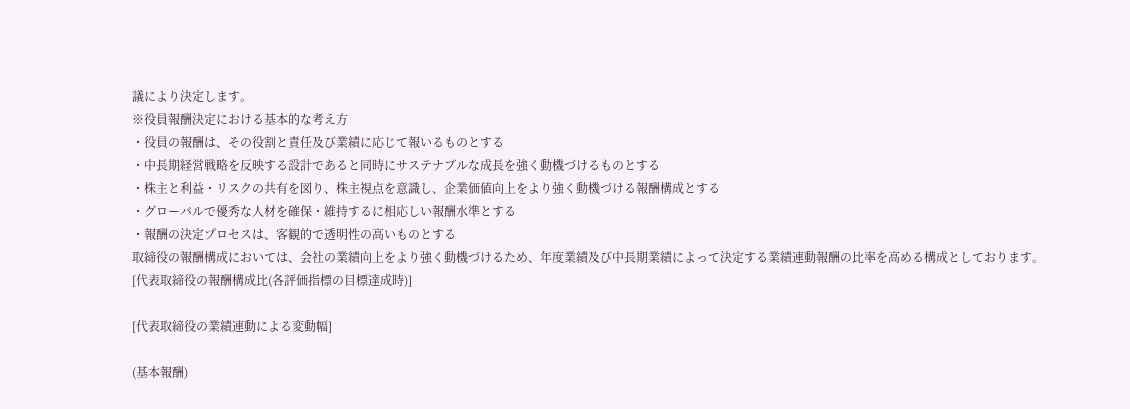議により決定します。
※役員報酬決定における基本的な考え方
・役員の報酬は、その役割と責任及び業績に応じて報いるものとする
・中長期経営戦略を反映する設計であると同時にサステナブルな成長を強く動機づけるものとする
・株主と利益・リスクの共有を図り、株主視点を意識し、企業価値向上をより強く動機づける報酬構成とする
・グローバルで優秀な人材を確保・維持するに相応しい報酬水準とする
・報酬の決定プロセスは、客観的で透明性の高いものとする
取締役の報酬構成においては、会社の業績向上をより強く動機づけるため、年度業績及び中長期業績によって決定する業績連動報酬の比率を高める構成としております。
[代表取締役の報酬構成比(各評価指標の目標達成時)]

[代表取締役の業績連動による変動幅]

(基本報酬)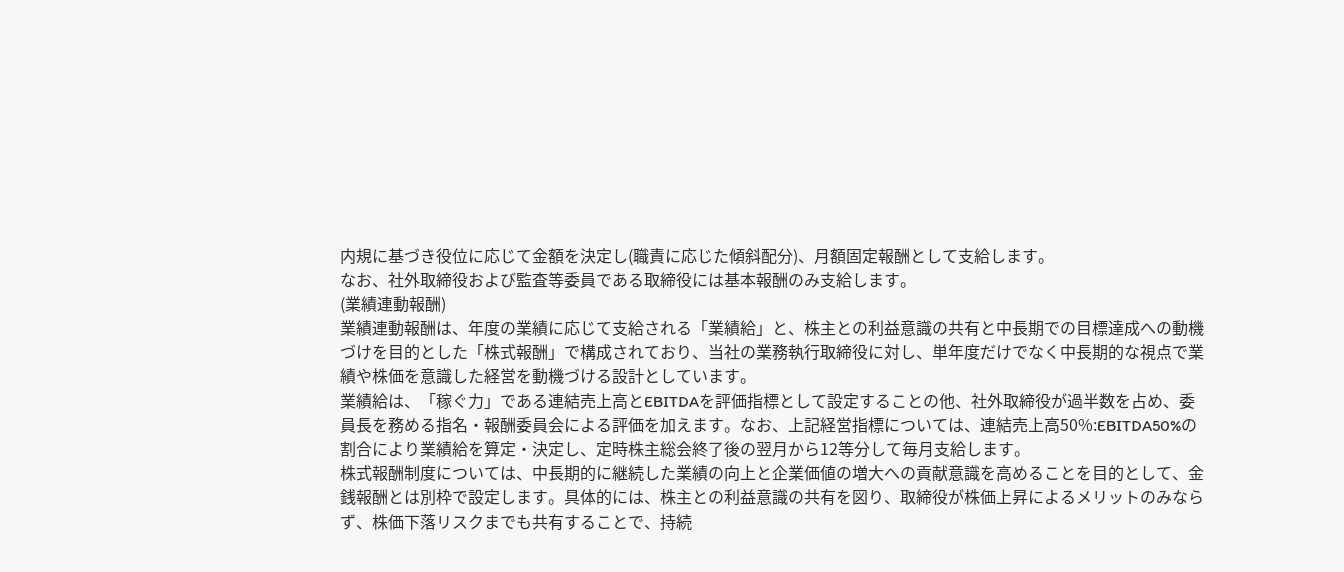内規に基づき役位に応じて金額を決定し(職責に応じた傾斜配分)、月額固定報酬として支給します。
なお、社外取締役および監査等委員である取締役には基本報酬のみ支給します。
(業績連動報酬)
業績連動報酬は、年度の業績に応じて支給される「業績給」と、株主との利益意識の共有と中長期での目標達成への動機づけを目的とした「株式報酬」で構成されており、当社の業務執行取締役に対し、単年度だけでなく中長期的な視点で業績や株価を意識した経営を動機づける設計としています。
業績給は、「稼ぐ力」である連結売上高とEBITDAを評価指標として設定することの他、社外取締役が過半数を占め、委員長を務める指名・報酬委員会による評価を加えます。なお、上記経営指標については、連結売上高50%:EBITDA50%の割合により業績給を算定・決定し、定時株主総会終了後の翌月から12等分して毎月支給します。
株式報酬制度については、中長期的に継続した業績の向上と企業価値の増大への貢献意識を高めることを目的として、金銭報酬とは別枠で設定します。具体的には、株主との利益意識の共有を図り、取締役が株価上昇によるメリットのみならず、株価下落リスクまでも共有することで、持続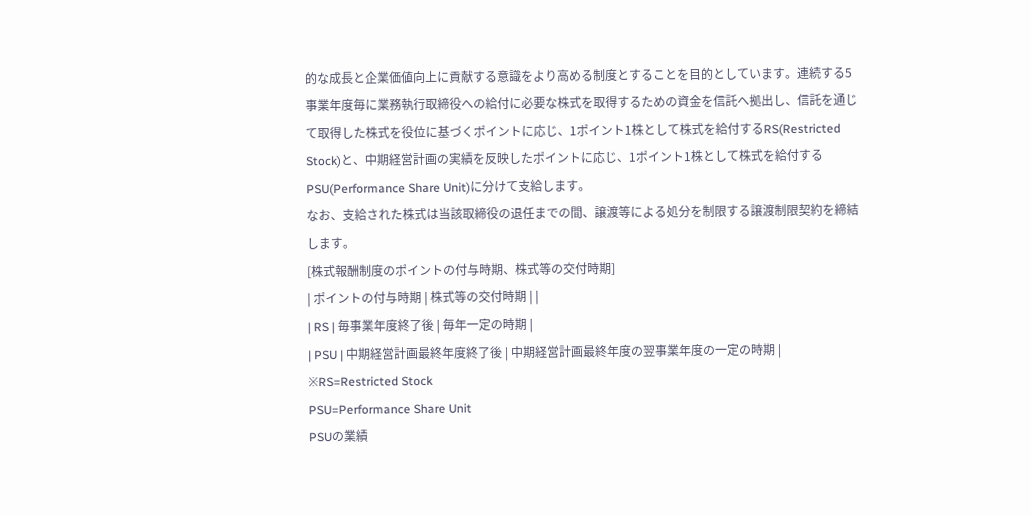的な成長と企業価値向上に貢献する意識をより高める制度とすることを目的としています。連続する5事業年度毎に業務執行取締役への給付に必要な株式を取得するための資金を信託へ拠出し、信託を通じて取得した株式を役位に基づくポイントに応じ、1ポイント1株として株式を給付するRS(Restricted Stock)と、中期経営計画の実績を反映したポイントに応じ、1ポイント1株として株式を給付するPSU(Performance Share Unit)に分けて支給します。
なお、支給された株式は当該取締役の退任までの間、譲渡等による処分を制限する譲渡制限契約を締結します。
[株式報酬制度のポイントの付与時期、株式等の交付時期]
| ポイントの付与時期 | 株式等の交付時期 | |
| RS | 毎事業年度終了後 | 毎年一定の時期 |
| PSU | 中期経営計画最終年度終了後 | 中期経営計画最終年度の翌事業年度の一定の時期 |
※RS=Restricted Stock
PSU=Performance Share Unit
PSUの業績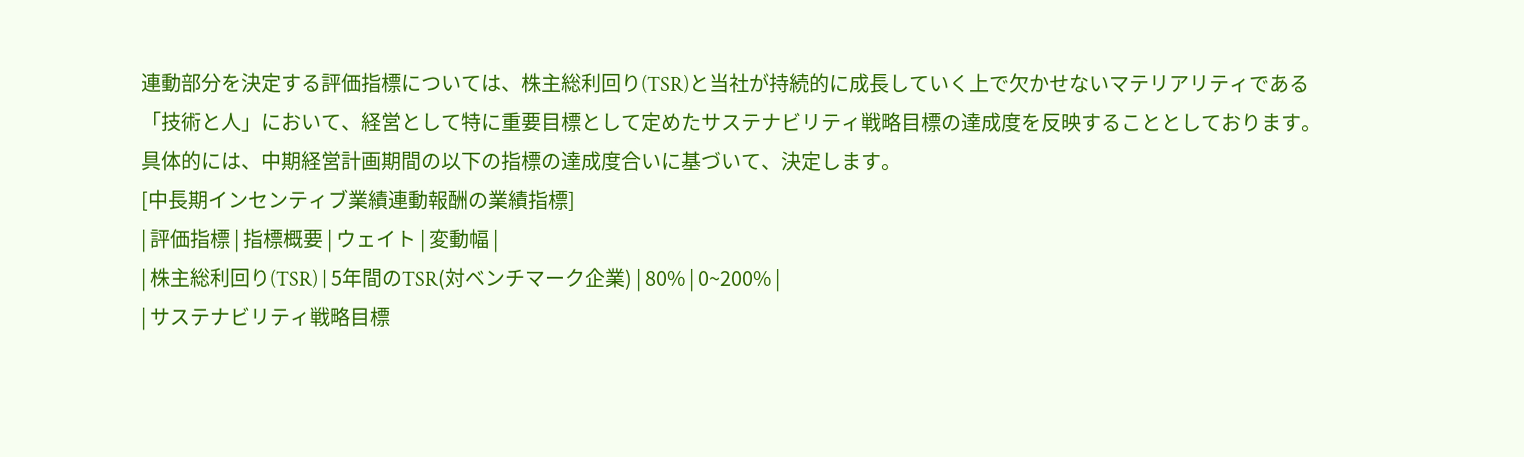連動部分を決定する評価指標については、株主総利回り(TSR)と当社が持続的に成長していく上で欠かせないマテリアリティである「技術と人」において、経営として特に重要目標として定めたサステナビリティ戦略目標の達成度を反映することとしております。
具体的には、中期経営計画期間の以下の指標の達成度合いに基づいて、決定します。
[中長期インセンティブ業績連動報酬の業績指標]
| 評価指標 | 指標概要 | ウェイト | 変動幅 |
| 株主総利回り(TSR) | 5年間のTSR(対ベンチマーク企業) | 80% | 0~200% |
| サステナビリティ戦略目標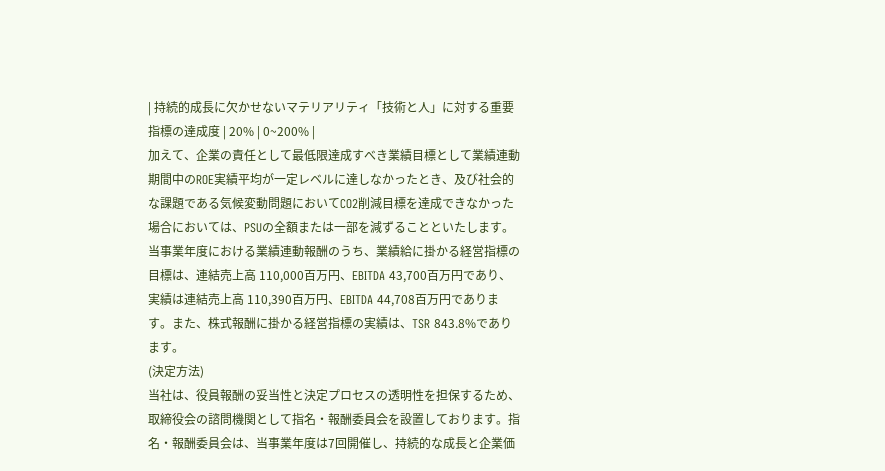| 持続的成長に欠かせないマテリアリティ「技術と人」に対する重要指標の達成度 | 20% | 0~200% |
加えて、企業の責任として最低限達成すべき業績目標として業績連動期間中のROE実績平均が一定レベルに達しなかったとき、及び社会的な課題である気候変動問題においてCO2削減目標を達成できなかった場合においては、PSUの全額または一部を減ずることといたします。
当事業年度における業績連動報酬のうち、業績給に掛かる経営指標の目標は、連結売上高 110,000百万円、EBITDA 43,700百万円であり、実績は連結売上高 110,390百万円、EBITDA 44,708百万円であります。また、株式報酬に掛かる経営指標の実績は、TSR 843.8%であります。
(決定方法)
当社は、役員報酬の妥当性と決定プロセスの透明性を担保するため、取締役会の諮問機関として指名・報酬委員会を設置しております。指名・報酬委員会は、当事業年度は7回開催し、持続的な成長と企業価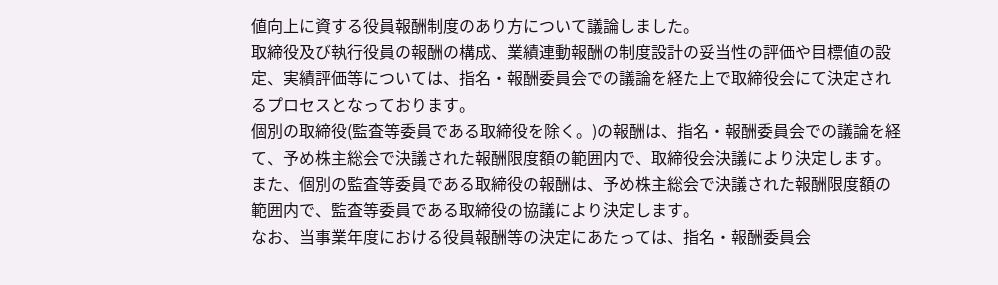値向上に資する役員報酬制度のあり方について議論しました。
取締役及び執行役員の報酬の構成、業績連動報酬の制度設計の妥当性の評価や目標値の設定、実績評価等については、指名・報酬委員会での議論を経た上で取締役会にて決定されるプロセスとなっております。
個別の取締役(監査等委員である取締役を除く。)の報酬は、指名・報酬委員会での議論を経て、予め株主総会で決議された報酬限度額の範囲内で、取締役会決議により決定します。
また、個別の監査等委員である取締役の報酬は、予め株主総会で決議された報酬限度額の範囲内で、監査等委員である取締役の協議により決定します。
なお、当事業年度における役員報酬等の決定にあたっては、指名・報酬委員会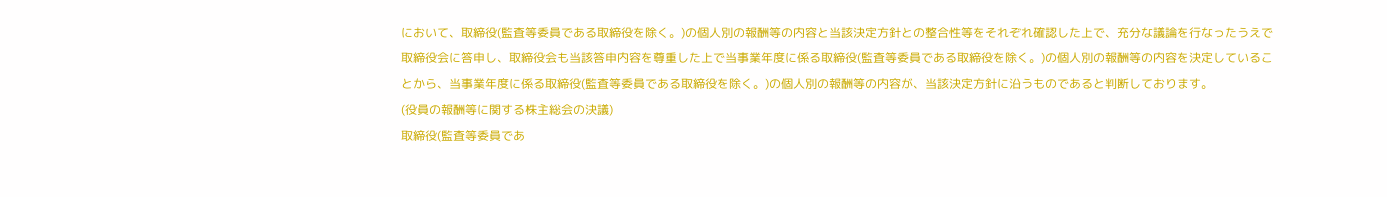において、取締役(監査等委員である取締役を除く。)の個人別の報酬等の内容と当該決定方針との整合性等をそれぞれ確認した上で、充分な議論を行なったうえで取締役会に答申し、取締役会も当該答申内容を尊重した上で当事業年度に係る取締役(監査等委員である取締役を除く。)の個人別の報酬等の内容を決定していることから、当事業年度に係る取締役(監査等委員である取締役を除く。)の個人別の報酬等の内容が、当該決定方針に沿うものであると判断しております。
(役員の報酬等に関する株主総会の決議)
取締役(監査等委員であ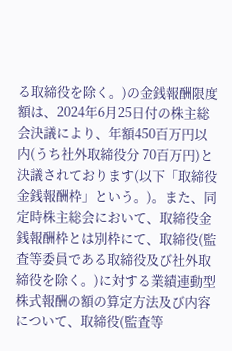る取締役を除く。)の金銭報酬限度額は、2024年6月25日付の株主総会決議により、年額450百万円以内(うち社外取締役分 70百万円)と決議されております(以下「取締役金銭報酬枠」という。)。また、同定時株主総会において、取締役金銭報酬枠とは別枠にて、取締役(監査等委員である取締役及び社外取締役を除く。)に対する業績連動型株式報酬の額の算定方法及び内容について、取締役(監査等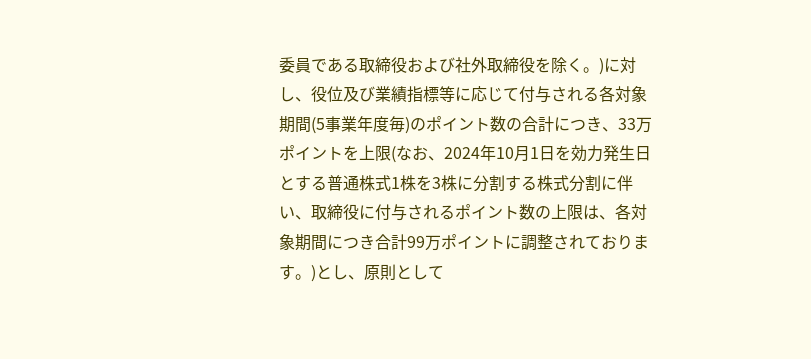委員である取締役および社外取締役を除く。)に対し、役位及び業績指標等に応じて付与される各対象期間(5事業年度毎)のポイント数の合計につき、33万ポイントを上限(なお、2024年10月1日を効力発生日とする普通株式1株を3株に分割する株式分割に伴い、取締役に付与されるポイント数の上限は、各対象期間につき合計99万ポイントに調整されております。)とし、原則として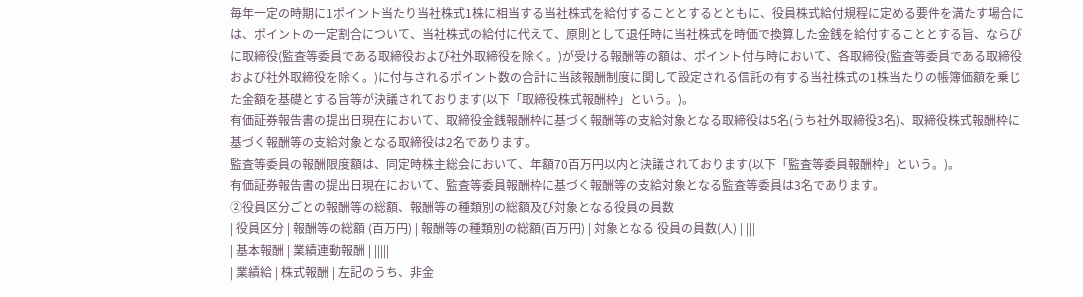毎年一定の時期に1ポイント当たり当社株式1株に相当する当社株式を給付することとするとともに、役員株式給付規程に定める要件を満たす場合には、ポイントの一定割合について、当社株式の給付に代えて、原則として退任時に当社株式を時価で換算した金銭を給付することとする旨、ならびに取締役(監査等委員である取締役および社外取締役を除く。)が受ける報酬等の額は、ポイント付与時において、各取締役(監査等委員である取締役および社外取締役を除く。)に付与されるポイント数の合計に当該報酬制度に関して設定される信託の有する当社株式の1株当たりの帳簿価額を乗じた金額を基礎とする旨等が決議されております(以下「取締役株式報酬枠」という。)。
有価証券報告書の提出日現在において、取締役金銭報酬枠に基づく報酬等の支給対象となる取締役は5名(うち社外取締役3名)、取締役株式報酬枠に基づく報酬等の支給対象となる取締役は2名であります。
監査等委員の報酬限度額は、同定時株主総会において、年額70百万円以内と決議されております(以下「監査等委員報酬枠」という。)。
有価証券報告書の提出日現在において、監査等委員報酬枠に基づく報酬等の支給対象となる監査等委員は3名であります。
②役員区分ごとの報酬等の総額、報酬等の種類別の総額及び対象となる役員の員数
| 役員区分 | 報酬等の総額 (百万円) | 報酬等の種類別の総額(百万円) | 対象となる 役員の員数(人) | |||
| 基本報酬 | 業績連動報酬 | |||||
| 業績給 | 株式報酬 | 左記のうち、非金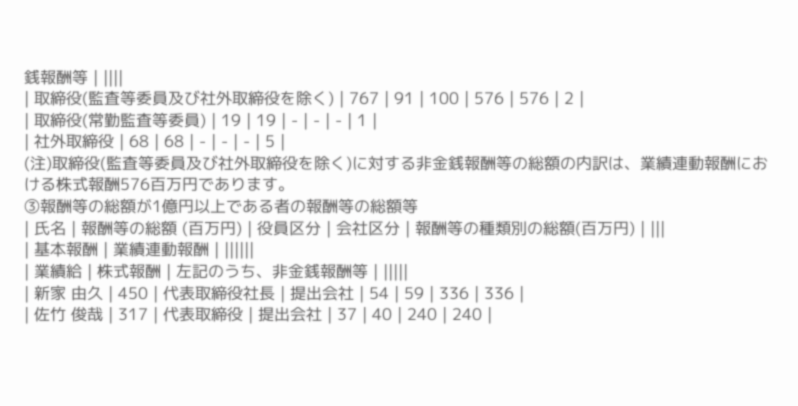銭報酬等 | ||||
| 取締役(監査等委員及び社外取締役を除く) | 767 | 91 | 100 | 576 | 576 | 2 |
| 取締役(常勤監査等委員) | 19 | 19 | - | - | - | 1 |
| 社外取締役 | 68 | 68 | - | - | - | 5 |
(注)取締役(監査等委員及び社外取締役を除く)に対する非金銭報酬等の総額の内訳は、業績連動報酬における株式報酬576百万円であります。
③報酬等の総額が1億円以上である者の報酬等の総額等
| 氏名 | 報酬等の総額 (百万円) | 役員区分 | 会社区分 | 報酬等の種類別の総額(百万円) | |||
| 基本報酬 | 業績連動報酬 | ||||||
| 業績給 | 株式報酬 | 左記のうち、非金銭報酬等 | |||||
| 新家 由久 | 450 | 代表取締役社長 | 提出会社 | 54 | 59 | 336 | 336 |
| 佐竹 俊哉 | 317 | 代表取締役 | 提出会社 | 37 | 40 | 240 | 240 |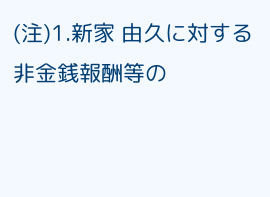(注)1.新家 由久に対する非金銭報酬等の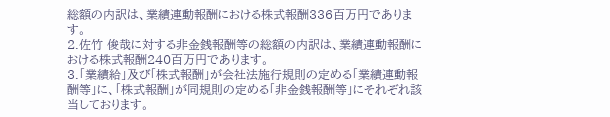総額の内訳は、業績連動報酬における株式報酬336百万円であります。
2.佐竹 俊哉に対する非金銭報酬等の総額の内訳は、業績連動報酬における株式報酬240百万円であります。
3.「業績給」及び「株式報酬」が会社法施行規則の定める「業績連動報酬等」に、「株式報酬」が同規則の定める「非金銭報酬等」にそれぞれ該当しております。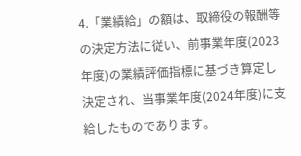4.「業績給」の額は、取締役の報酬等の決定方法に従い、前事業年度(2023年度)の業績評価指標に基づき算定し決定され、当事業年度(2024年度)に支給したものであります。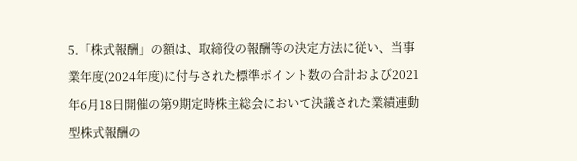5.「株式報酬」の額は、取締役の報酬等の決定方法に従い、当事業年度(2024年度)に付与された標準ポイント数の合計および2021年6月18日開催の第9期定時株主総会において決議された業績連動型株式報酬の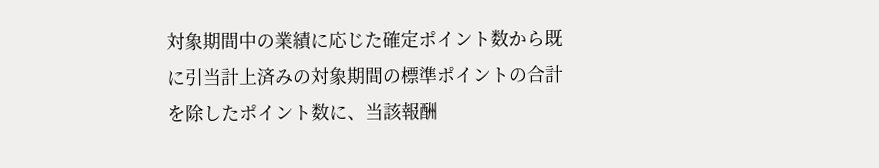対象期間中の業績に応じた確定ポイント数から既に引当計上済みの対象期間の標準ポイントの合計を除したポイント数に、当該報酬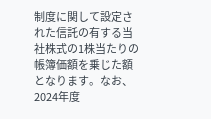制度に関して設定された信託の有する当社株式の1株当たりの帳簿価額を乗じた額となります。なお、2024年度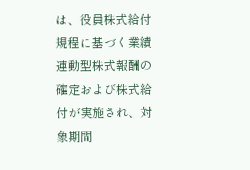は、役員株式給付規程に基づく業績連動型株式報酬の確定および株式給付が実施され、対象期間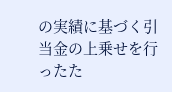の実績に基づく引当金の上乗せを行ったた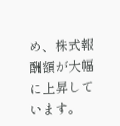め、株式報酬額が大幅に上昇しています。